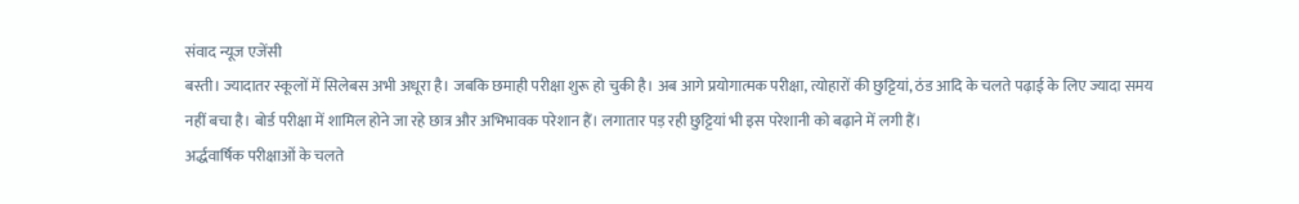संवाद न्यूज एजेंसी
बस्ती। ज्यादातर स्कूलों में सिलेबस अभी अधूरा है। जबकि छमाही परीक्षा शुरू हो चुकी है। अब आगे प्रयोगात्मक परीक्षा, त्योहारों की छुट्टियां, ठंड आदि के चलते पढ़ाई के लिए ज्यादा समय नहीं बचा है। बोर्ड परीक्षा में शामिल होने जा रहे छात्र और अभिभावक परेशान हैं। लगातार पड़ रही छुट्टियां भी इस परेशानी को बढ़ाने में लगी हैं।
अर्द्धवार्षिक परीक्षाओं के चलते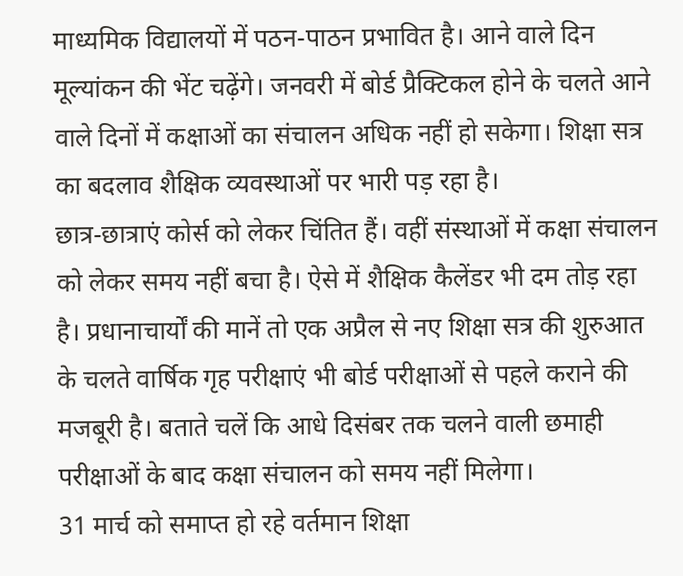माध्यमिक विद्यालयों में पठन-पाठन प्रभावित है। आने वाले दिन मूल्यांकन की भेंट चढ़ेंगे। जनवरी में बोर्ड प्रैक्टिकल होने के चलते आने वाले दिनों में कक्षाओं का संचालन अधिक नहीं हो सकेगा। शिक्षा सत्र का बदलाव शैक्षिक व्यवस्थाओं पर भारी पड़ रहा है।
छात्र-छात्राएं कोर्स को लेकर चिंतित हैं। वहीं संस्थाओं में कक्षा संचालन को लेकर समय नहीं बचा है। ऐसे में शैक्षिक कैलेंडर भी दम तोड़ रहा है। प्रधानाचार्यों की मानें तो एक अप्रैल से नए शिक्षा सत्र की शुरुआत के चलते वार्षिक गृह परीक्षाएं भी बोर्ड परीक्षाओं से पहले कराने की मजबूरी है। बताते चलें कि आधे दिसंबर तक चलने वाली छमाही परीक्षाओं के बाद कक्षा संचालन को समय नहीं मिलेगा।
31 मार्च को समाप्त हो रहे वर्तमान शिक्षा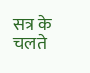सत्र के चलते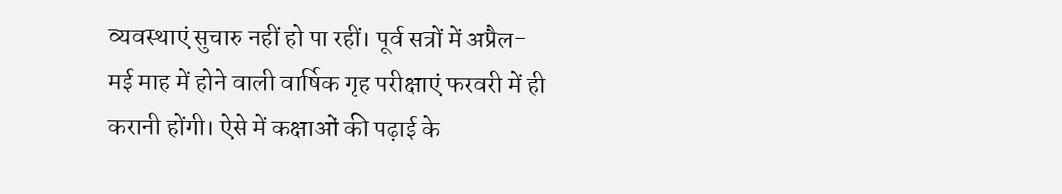व्यवस्थाएं सुचारु नहीं हो पा रहीं। पूर्व सत्रों में अप्रैल-मई माह में होने वाली वार्षिक गृह परीक्षाएं फरवरी में ही करानी होंगी। ऐसे में कक्षाओं की पढ़ाई के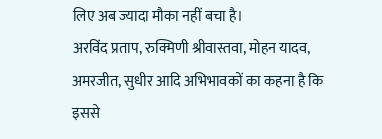लिए अब ज्यादा मौका नहीं बचा है।
अरविंद प्रताप, रुक्मिणी श्रीवास्तवा, मोहन यादव, अमरजीत, सुधीर आदि अभिभावकों का कहना है कि इससे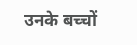उनके बच्चों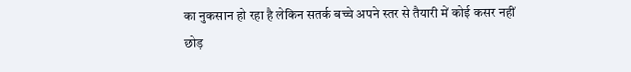का नुकसान हो रहा है लेकिन सतर्क बच्चे अपने स्तर से तैयारी में कोई कसर नहीं छोड़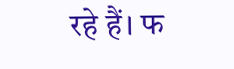रहे हैं। फ